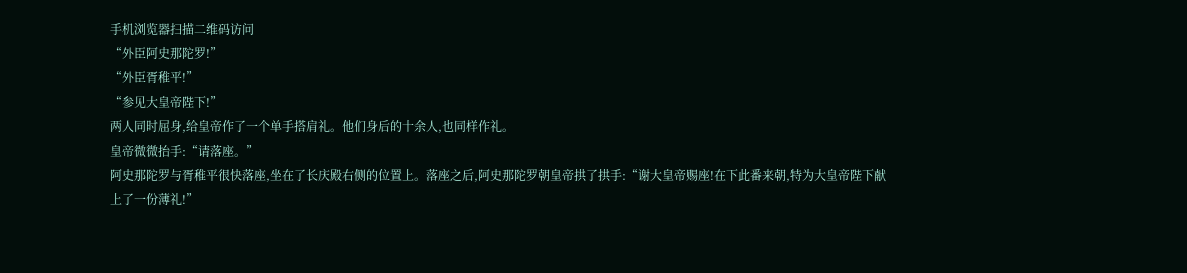手机浏览器扫描二维码访问
“外臣阿史那陀罗!”
“外臣胥稚平!”
“参见大皇帝陛下!”
两人同时屈身,给皇帝作了一个单手搭肩礼。他们身后的十余人,也同样作礼。
皇帝微微抬手:“请落座。”
阿史那陀罗与胥稚平很快落座,坐在了长庆殿右侧的位置上。落座之后,阿史那陀罗朝皇帝拱了拱手:“谢大皇帝赐座!在下此番来朝,特为大皇帝陛下献上了一份薄礼!”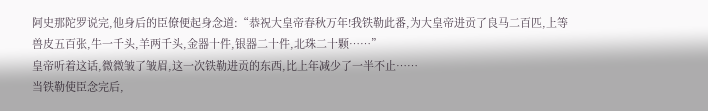阿史那陀罗说完,他身后的臣僚便起身念道:“恭祝大皇帝春秋万年!我铁勒此番,为大皇帝进贡了良马二百匹,上等兽皮五百张,牛一千头,羊两千头,金器十件,银器二十件,北珠二十颗……”
皇帝听着这话,微微皱了皱眉,这一次铁勒进贡的东西,比上年减少了一半不止……
当铁勒使臣念完后,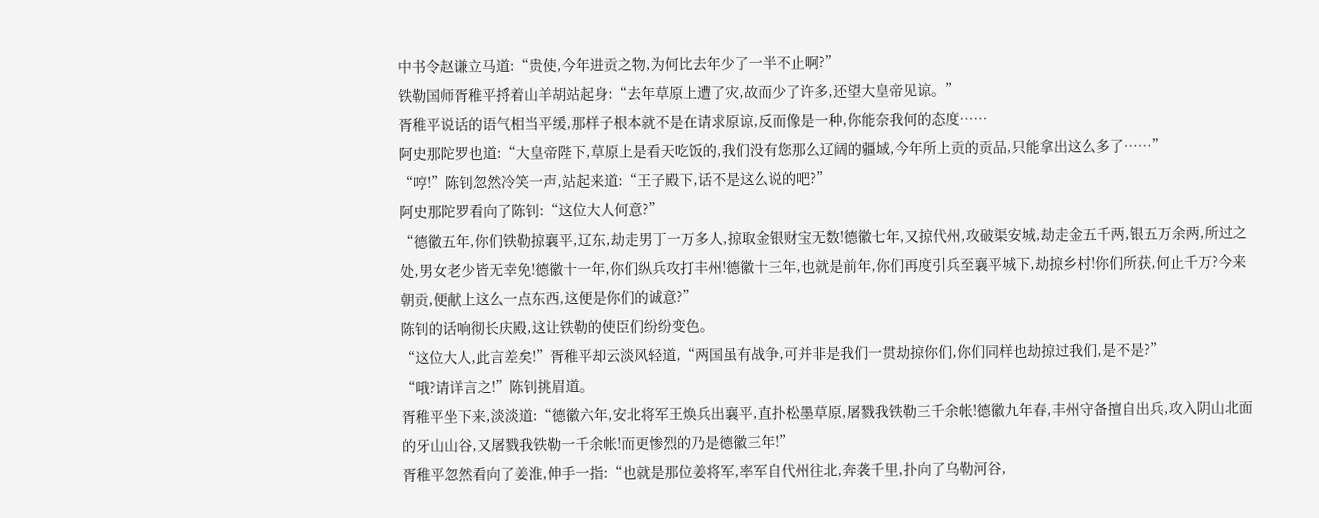中书令赵谦立马道:“贵使,今年进贡之物,为何比去年少了一半不止啊?”
铁勒国师胥稚平捋着山羊胡站起身:“去年草原上遭了灾,故而少了许多,还望大皇帝见谅。”
胥稚平说话的语气相当平缓,那样子根本就不是在请求原谅,反而像是一种,你能奈我何的态度……
阿史那陀罗也道:“大皇帝陛下,草原上是看天吃饭的,我们没有您那么辽阔的疆域,今年所上贡的贡品,只能拿出这么多了……”
“哼!”陈钊忽然冷笑一声,站起来道:“王子殿下,话不是这么说的吧?”
阿史那陀罗看向了陈钊:“这位大人何意?”
“德徽五年,你们铁勒掠襄平,辽东,劫走男丁一万多人,掠取金银财宝无数!德徽七年,又掠代州,攻破渠安城,劫走金五千两,银五万余两,所过之处,男女老少皆无幸免!德徽十一年,你们纵兵攻打丰州!德徽十三年,也就是前年,你们再度引兵至襄平城下,劫掠乡村!你们所获,何止千万?今来朝贡,便献上这么一点东西,这便是你们的诚意?”
陈钊的话响彻长庆殿,这让铁勒的使臣们纷纷变色。
“这位大人,此言差矣!”胥稚平却云淡风轻道,“两国虽有战争,可并非是我们一贯劫掠你们,你们同样也劫掠过我们,是不是?”
“哦?请详言之!”陈钊挑眉道。
胥稚平坐下来,淡淡道:“德徽六年,安北将军王焕兵出襄平,直扑松墨草原,屠戮我铁勒三千余帐!德徽九年春,丰州守备擅自出兵,攻入阴山北面的牙山山谷,又屠戮我铁勒一千余帐!而更惨烈的乃是德徽三年!”
胥稚平忽然看向了姜淮,伸手一指:“也就是那位姜将军,率军自代州往北,奔袭千里,扑向了乌勒河谷,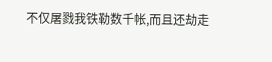不仅屠戮我铁勒数千帐,而且还劫走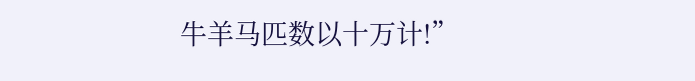牛羊马匹数以十万计!”